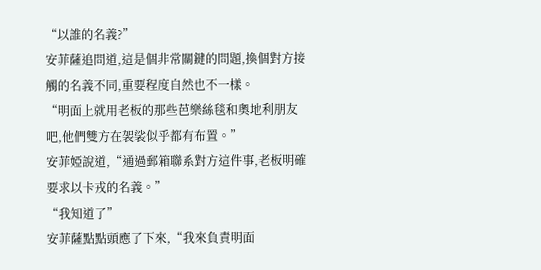“以誰的名義?”
安菲薩追問道,這是個非常關鍵的問題,換個對方接觸的名義不同,重要程度自然也不一樣。
“明面上就用老板的那些芭樂絲毯和奧地利朋友吧,他們雙方在袈裟似乎都有布置。”
安菲婭說道,“通過郵箱聯系對方這件事,老板明確要求以卡戎的名義。”
“我知道了”
安菲薩點點頭應了下來,“我來負責明面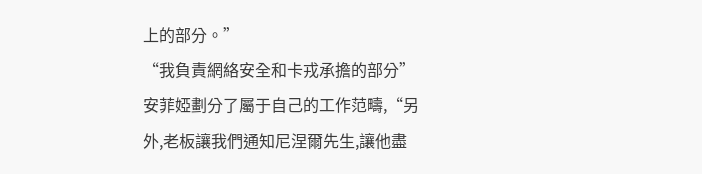上的部分。”
“我負責網絡安全和卡戎承擔的部分”
安菲婭劃分了屬于自己的工作范疇,“另外,老板讓我們通知尼涅爾先生,讓他盡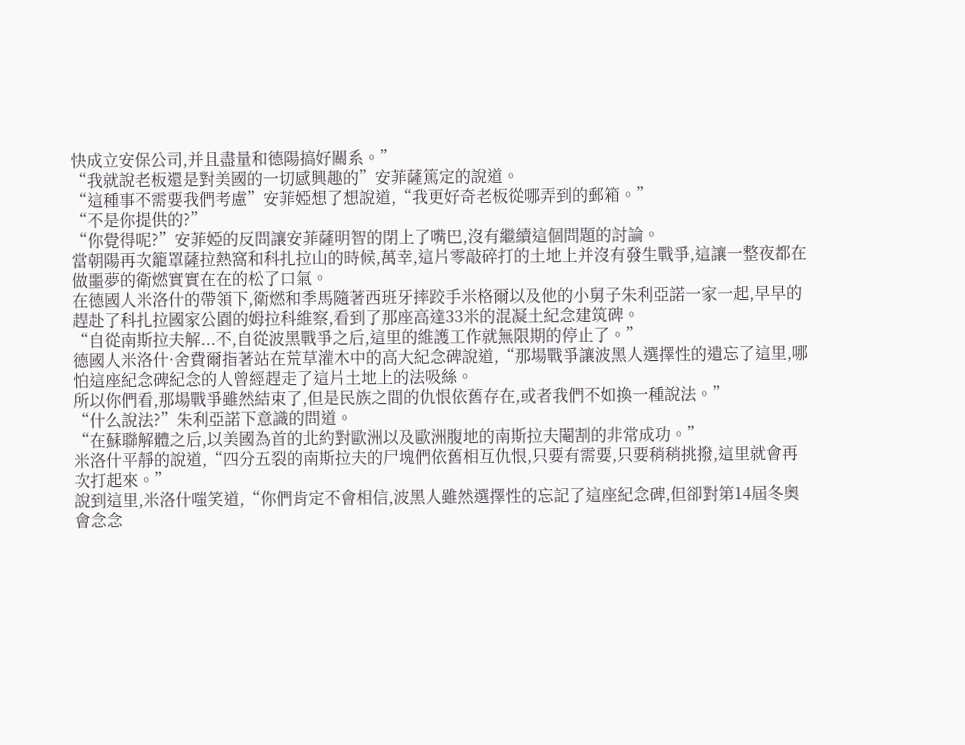快成立安保公司,并且盡量和德陽搞好關系。”
“我就說老板還是對美國的一切感興趣的”安菲薩篤定的說道。
“這種事不需要我們考慮”安菲婭想了想說道,“我更好奇老板從哪弄到的郵箱。”
“不是你提供的?”
“你覺得呢?”安菲婭的反問讓安菲薩明智的閉上了嘴巴,沒有繼續這個問題的討論。
當朝陽再次籠罩薩拉熱窩和科扎拉山的時候,萬幸,這片零敲碎打的土地上并沒有發生戰爭,這讓一整夜都在做噩夢的衛燃實實在在的松了口氣。
在德國人米洛什的帶領下,衛燃和季馬隨著西班牙摔跤手米格爾以及他的小舅子朱利亞諾一家一起,早早的趕赴了科扎拉國家公園的姆拉科維察,看到了那座高達33米的混凝土紀念建筑碑。
“自從南斯拉夫解...不,自從波黑戰爭之后,這里的維護工作就無限期的停止了。”
德國人米洛什·舍費爾指著站在荒草灌木中的高大紀念碑說道,“那場戰爭讓波黑人選擇性的遺忘了這里,哪怕這座紀念碑紀念的人曾經趕走了這片土地上的法吸絲。
所以你們看,那場戰爭雖然結束了,但是民族之間的仇恨依舊存在,或者我們不如換一種說法。”
“什么說法?”朱利亞諾下意識的問道。
“在蘇聯解體之后,以美國為首的北約對歐洲以及歐洲腹地的南斯拉夫閹割的非常成功。”
米洛什平靜的說道,“四分五裂的南斯拉夫的尸塊們依舊相互仇恨,只要有需要,只要稍稍挑撥,這里就會再次打起來。”
說到這里,米洛什嗤笑道,“你們肯定不會相信,波黑人雖然選擇性的忘記了這座紀念碑,但卻對第14屆冬奧會念念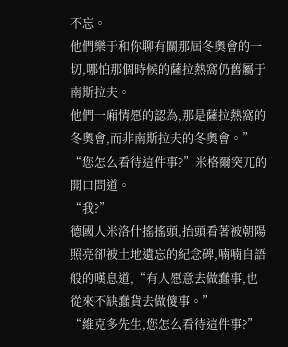不忘。
他們樂于和你聊有關那屆冬奧會的一切,哪怕那個時候的薩拉熱窩仍舊屬于南斯拉夫。
他們一廂情愿的認為,那是薩拉熱窩的冬奧會,而非南斯拉夫的冬奧會。”
“您怎么看待這件事?”米格爾突兀的開口問道。
“我?”
德國人米洛什搖搖頭,抬頭看著被朝陽照亮卻被土地遺忘的紀念碑,喃喃自語般的嘆息道,“有人愿意去做蠢事,也從來不缺蠢貨去做傻事。”
“維克多先生,您怎么看待這件事?”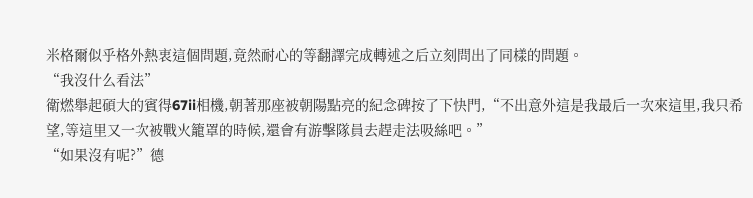米格爾似乎格外熱衷這個問題,竟然耐心的等翻譯完成轉述之后立刻問出了同樣的問題。
“我沒什么看法”
衛燃舉起碩大的賓得67ii相機,朝著那座被朝陽點亮的紀念碑按了下快門,“不出意外這是我最后一次來這里,我只希望,等這里又一次被戰火籠罩的時候,還會有游擊隊員去趕走法吸絲吧。”
“如果沒有呢?”德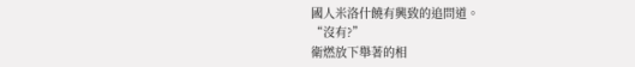國人米洛什饒有興致的追問道。
“沒有?”
衛燃放下舉著的相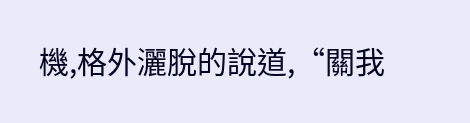機,格外灑脫的說道,“關我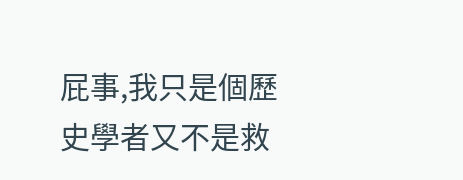屁事,我只是個歷史學者又不是救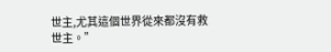世主,尤其這個世界從來都沒有救世主。”